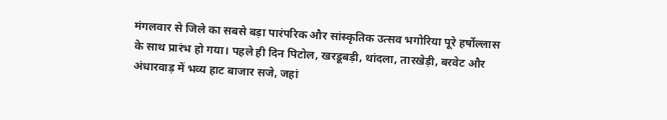मंगलवार से जिले का सबसे बड़ा पारंपरिक और सांस्कृतिक उत्सव भगोरिया पूरे हर्षोल्लास के साथ प्रारंभ हो गया। पहले ही दिन पिटोल, खरडूबड़ी, थांदला, तारखेड़ी, बरवेट और अंधारवाड़ में भव्य हाट बाजार सजे, जहां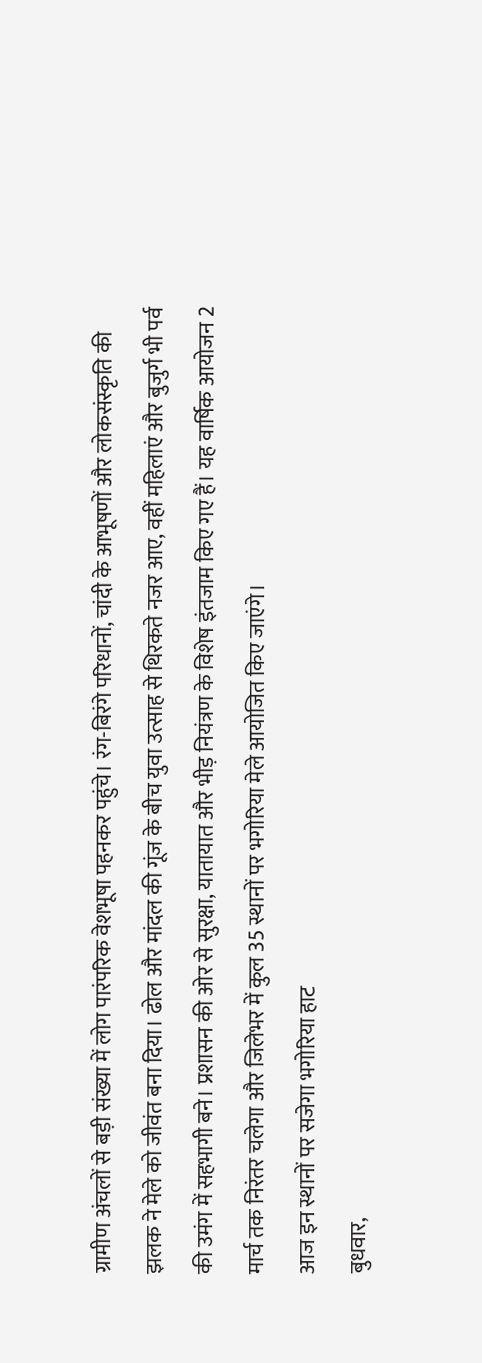ग्रामीण अंचलों से बड़ी संख्या में लोग पारंपरिक वेशभूषा पहनकर पहुंचे। रंग-बिरंगे परिधानों, चांदी के आभूषणों और लोकसंस्कृति की झलक ने मेले को जीवंत बना दिया। ढोल और मांदल की गूंज के बीच युवा उत्साह से थिरकते नजर आए, वहीं महिलाएं और बुजुर्ग भी पर्व की उमंग में सहभागी बने। प्रशासन की ओर से सुरक्षा, यातायात और भीड़ नियंत्रण के विशेष इंतजाम किए गए हैं। यह वार्षिक आयोजन 2 मार्च तक निरंतर चलेगा और जिलेभर में कुल 35 स्थानों पर भगोरिया मेले आयोजित किए जाएंगे।
आज इन स्थानों पर सजेगा भगोरिया हाट
बुधवार,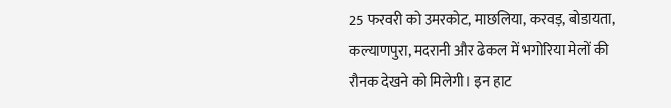25 फरवरी को उमरकोट, माछलिया, करवड़, बोडायता, कल्याणपुरा, मदरानी और ढेकल में भगोरिया मेलों की रौनक देखने को मिलेगी। इन हाट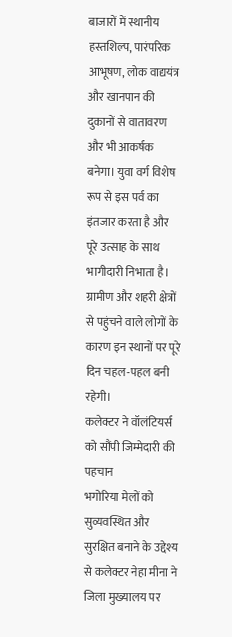बाजारों में स्थानीय हस्तशिल्प, पारंपरिक आभूषण, लोक वाद्ययंत्र और खानपान की दुकानों से वातावरण और भी आकर्षक बनेगा। युवा वर्ग विशेष रूप से इस पर्व का इंतजार करता है और पूरे उत्साह के साथ भागीदारी निभाता है। ग्रामीण और शहरी क्षेत्रों से पहुंचने वाले लोगों के कारण इन स्थानों पर पूरे दिन चहल-पहल बनी रहेगी।
कलेक्टर ने वॉलंटियर्स को सौंपी जिम्मेदारी की पहचान
भगोरिया मेलों को सुव्यवस्थित और सुरक्षित बनाने के उद्देश्य से कलेक्टर नेहा मीना ने जिला मुख्यालय पर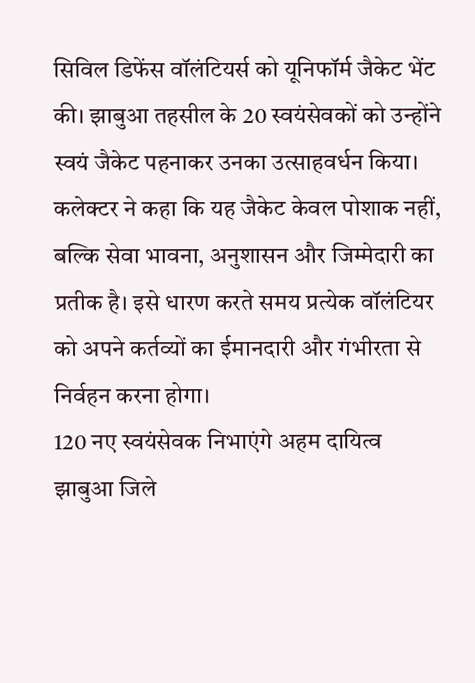सिविल डिफेंस वॉलंटियर्स को यूनिफॉर्म जैकेट भेंट की। झाबुआ तहसील के 20 स्वयंसेवकों को उन्होंने स्वयं जैकेट पहनाकर उनका उत्साहवर्धन किया। कलेक्टर ने कहा कि यह जैकेट केवल पोशाक नहीं, बल्कि सेवा भावना, अनुशासन और जिम्मेदारी का प्रतीक है। इसे धारण करते समय प्रत्येक वॉलंटियर को अपने कर्तव्यों का ईमानदारी और गंभीरता से निर्वहन करना होगा।
120 नए स्वयंसेवक निभाएंगे अहम दायित्व
झाबुआ जिले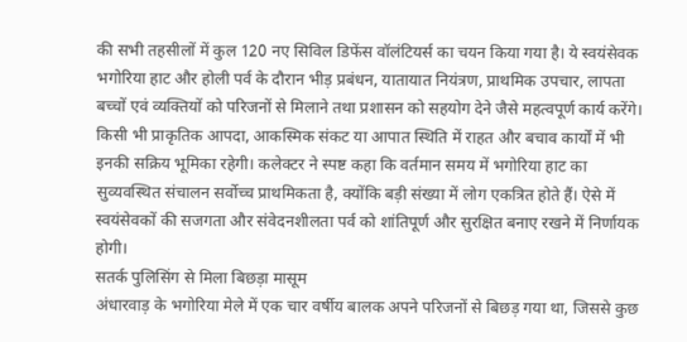की सभी तहसीलों में कुल 120 नए सिविल डिफेंस वॉलंटियर्स का चयन किया गया है। ये स्वयंसेवक भगोरिया हाट और होली पर्व के दौरान भीड़ प्रबंधन, यातायात नियंत्रण, प्राथमिक उपचार, लापता बच्चों एवं व्यक्तियों को परिजनों से मिलाने तथा प्रशासन को सहयोग देने जैसे महत्वपूर्ण कार्य करेंगे। किसी भी प्राकृतिक आपदा, आकस्मिक संकट या आपात स्थिति में राहत और बचाव कार्यों में भी इनकी सक्रिय भूमिका रहेगी। कलेक्टर ने स्पष्ट कहा कि वर्तमान समय में भगोरिया हाट का सुव्यवस्थित संचालन सर्वोच्च प्राथमिकता है, क्योंकि बड़ी संख्या में लोग एकत्रित होते हैं। ऐसे में स्वयंसेवकों की सजगता और संवेदनशीलता पर्व को शांतिपूर्ण और सुरक्षित बनाए रखने में निर्णायक होगी।
सतर्क पुलिसिंग से मिला बिछड़ा मासूम
अंधारवाड़ के भगोरिया मेले में एक चार वर्षीय बालक अपने परिजनों से बिछड़ गया था, जिससे कुछ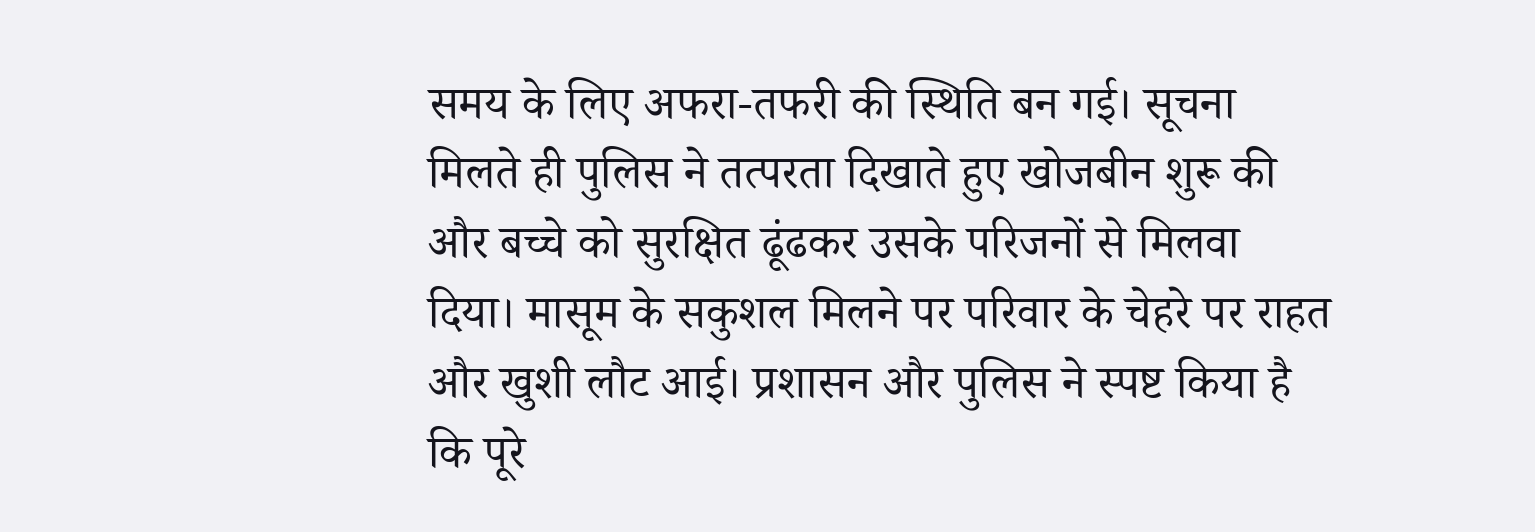समय के लिए अफरा-तफरी की स्थिति बन गई। सूचना मिलते ही पुलिस ने तत्परता दिखाते हुए खोजबीन शुरू की और बच्चे को सुरक्षित ढूंढकर उसके परिजनों से मिलवा दिया। मासूम के सकुशल मिलने पर परिवार के चेहरे पर राहत और खुशी लौट आई। प्रशासन और पुलिस ने स्पष्ट किया है कि पूरे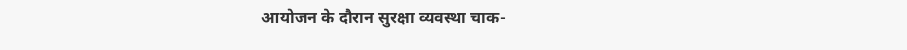आयोजन के दौरान सुरक्षा व्यवस्था चाक-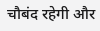चौबंद रहेगी और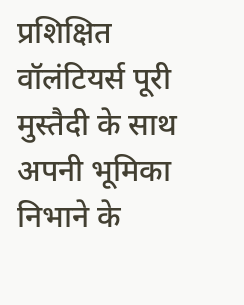प्रशिक्षित वॉलंटियर्स पूरी मुस्तैदी के साथ अपनी भूमिका निभाने के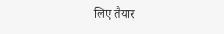लिए तैयार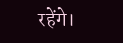रहेंगे।